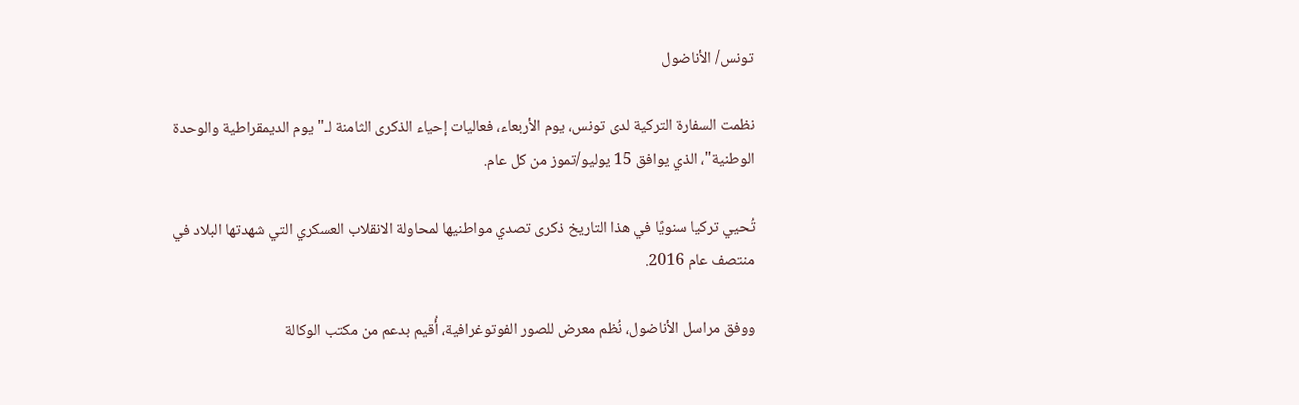تونس/ الأناضول

نظمت السفارة التركية لدى تونس، يوم الأربعاء، فعاليات إحياء الذكرى الثامنة لـ"يوم الديمقراطية والوحدة الوطنية"، الذي يوافق 15 يوليو/تموز من كل عام.

تُحيي تركيا سنويًا في هذا التاريخ ذكرى تصدي مواطنيها لمحاولة الانقلاب العسكري التي شهدتها البلاد في منتصف عام 2016.

ووفق مراسل الأناضول، نُظم معرض للصور الفوتوغرافية، أُقيم بدعم من مكتب الوكالة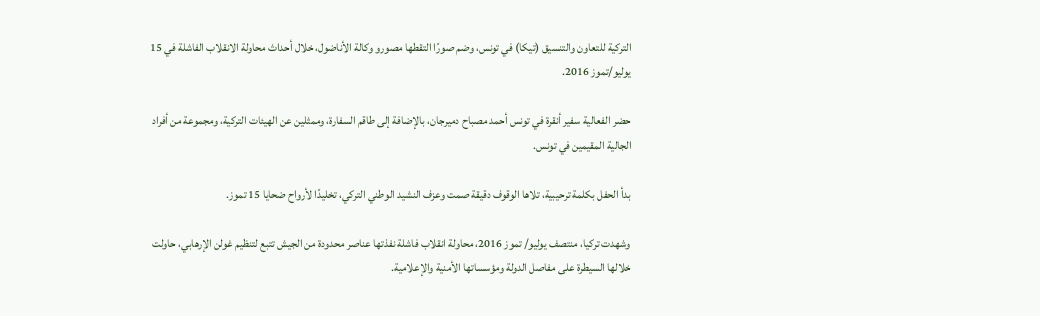التركية للتعاون والتنسيق (تيكا) في تونس، وضم صورًا التقطها مصورو وكالة الأناضول، خلال أحداث محاولة الانقلاب الفاشلة في 15 يوليو/تموز 2016.

حضر الفعالية سفير أنقرة في تونس أحمد مصباح دميرجان، بالإضافة إلى طاقم السفارة، وممثلين عن الهيئات التركية، ومجموعة من أفراد الجالية المقيمين في تونس.

بدأ الحفل بكلمة ترحيبية، تلاها الوقوف دقيقة صمت وعزف النشيد الوطني التركي، تخليدًا لأرواح ضحايا 15 تموز.

وشهدت تركيا، منتصف يوليو/ تموز 2016، محاولة انقلاب فاشلة نفذتها عناصر محدودة من الجيش تتبع لتنظيم غولن الإرهابي، حاولت خلالها السيطرة على مفاصل الدولة ومؤسساتها الأمنية والإعلامية.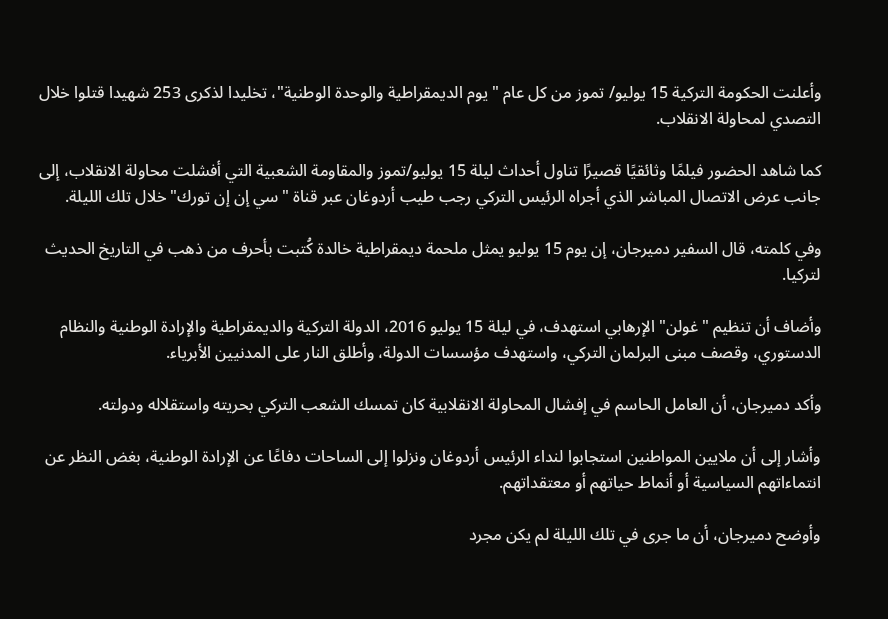وأعلنت الحكومة التركية 15 يوليو/ تموز من كل عام "يوم الديمقراطية والوحدة الوطنية"، تخليدا لذكرى 253 شهيدا قتلوا خلال التصدي لمحاولة الانقلاب.

كما شاهد الحضور فيلمًا وثائقيًا قصيرًا تناول أحداث ليلة 15 يوليو/تموز والمقاومة الشعبية التي أفشلت محاولة الانقلاب، إلى جانب عرض الاتصال المباشر الذي أجراه الرئيس التركي رجب طيب أردوغان عبر قناة "سي إن إن تورك" خلال تلك الليلة.

وفي كلمته، قال السفير دميرجان، إن يوم 15 يوليو يمثل ملحمة ديمقراطية خالدة كُتبت بأحرف من ذهب في التاريخ الحديث لتركيا.

وأضاف أن تنظيم "غولن" الإرهابي استهدف، في ليلة 15 يوليو 2016، الدولة التركية والديمقراطية والإرادة الوطنية والنظام الدستوري، وقصف مبنى البرلمان التركي، واستهدف مؤسسات الدولة، وأطلق النار على المدنيين الأبرياء.

وأكد دميرجان، أن العامل الحاسم في إفشال المحاولة الانقلابية كان تمسك الشعب التركي بحريته واستقلاله ودولته.

وأشار إلى أن ملايين المواطنين استجابوا لنداء الرئيس أردوغان ونزلوا إلى الساحات دفاعًا عن الإرادة الوطنية، بغض النظر عن انتماءاتهم السياسية أو أنماط حياتهم أو معتقداتهم.

وأوضح دميرجان، أن ما جرى في تلك الليلة لم يكن مجرد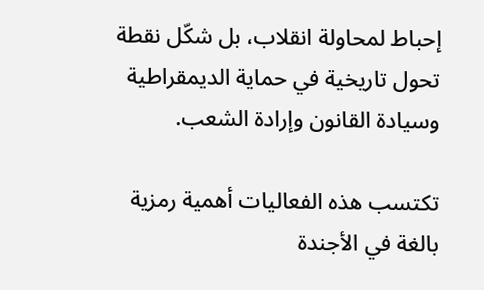إحباط لمحاولة انقلاب، بل شكّل نقطة تحول تاريخية في حماية الديمقراطية وسيادة القانون وإرادة الشعب.

تكتسب هذه الفعاليات أهمية رمزية بالغة في الأجندة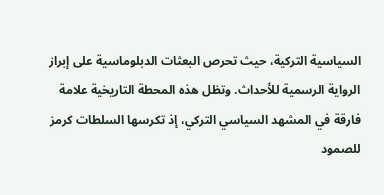السياسية التركية، حيث تحرص البعثات الدبلوماسية على إبراز الرواية الرسمية للأحداث. وتظل هذه المحطة التاريخية علامة فارقة في المشهد السياسي التركي، إذ تكرسها السلطات كرمز للصمود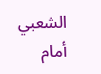الشعبي أمام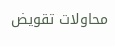محاولات تقويض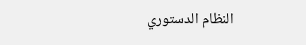النظام الدستوري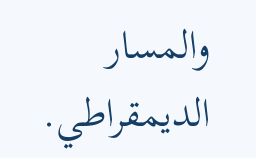والمسار الديمقراطي.